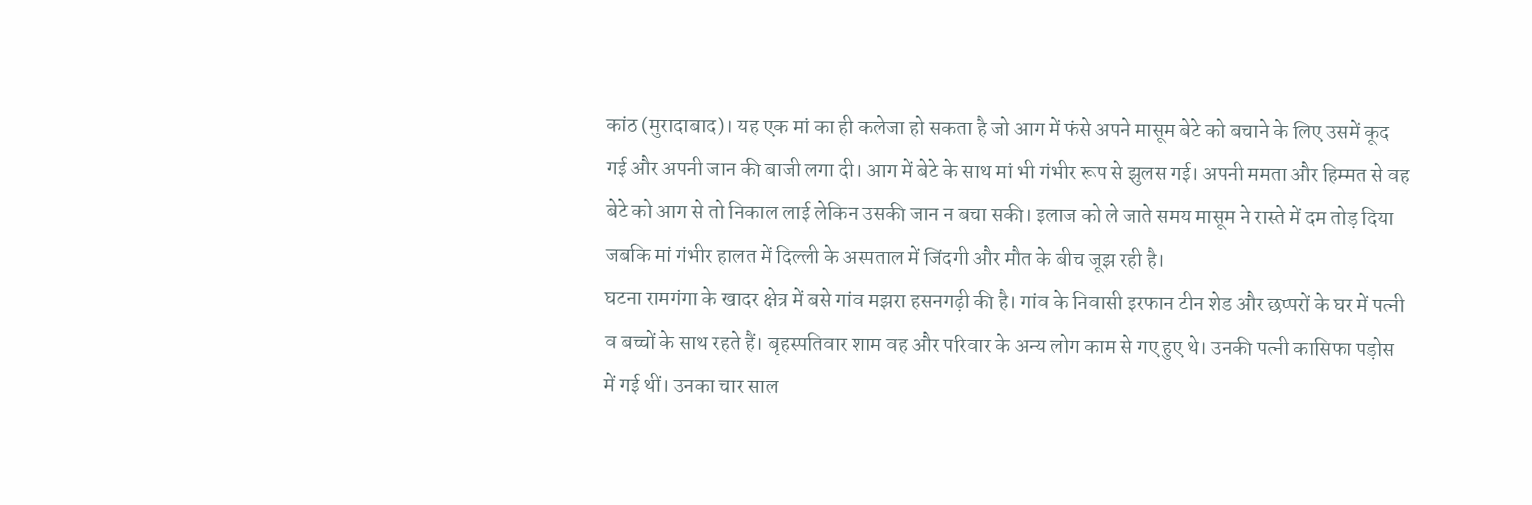कांठ (मुरादाबाद)। यह एक मां का ही कलेजा हो सकता है जो आग में फंसे अपने मासूम बेटे को बचाने के लिए उसमें कूद गई और अपनी जान की बाजी लगा दी। आग में बेटे के साथ मां भी गंभीर रूप से झुलस गई। अपनी ममता और हिम्मत से वह बेटे को आग से तो निकाल लाई लेकिन उसकी जान न बचा सकी। इलाज को ले जाते समय मासूम ने रास्ते में दम तोड़ दिया जबकि मां गंभीर हालत में दिल्ली के अस्पताल में जिंदगी और मौत के बीच जूझ रही है।
घटना रामगंगा के खादर क्षेत्र में बसे गांव मझरा हसनगढ़ी की है। गांव के निवासी इरफान टीन शेड और छप्परों के घर में पत्नी व बच्चों के साथ रहते हैं। बृहस्पतिवार शाम वह और परिवार के अन्य लोग काम से गए हुए थे। उनकी पत्नी कासिफा पड़ोस में गई थीं। उनका चार साल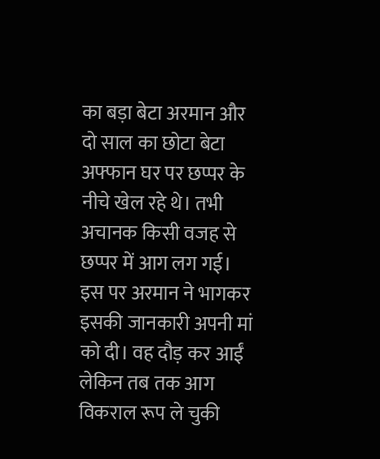का बड़ा बेटा अरमान और दो साल का छोटा बेटा अफ्फान घर पर छप्पर के नीचे खेल रहे थे। तभी अचानक किसी वजह से छप्पर में आग लग गई। इस पर अरमान ने भागकर इसकी जानकारी अपनी मां को दी। वह दौड़ कर आईं लेकिन तब तक आग विकराल रूप ले चुकी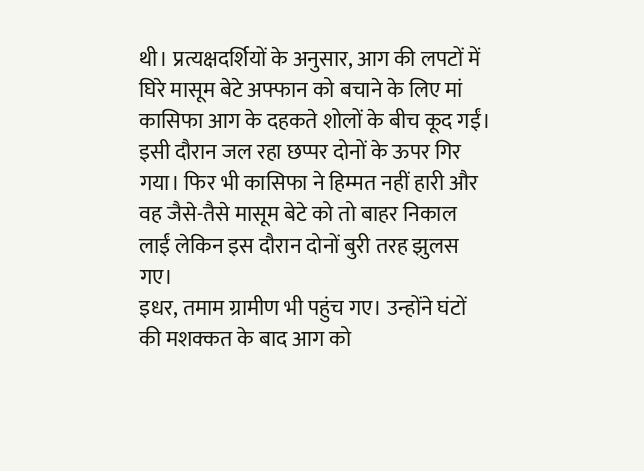थी। प्रत्यक्षदर्शियों के अनुसार, आग की लपटों में घिरे मासूम बेटे अफ्फान को बचाने के लिए मां कासिफा आग के दहकते शोलों के बीच कूद गईं। इसी दौरान जल रहा छप्पर दोनों के ऊपर गिर गया। फिर भी कासिफा ने हिम्मत नहीं हारी और वह जैसे-तैसे मासूम बेटे को तो बाहर निकाल लाईं लेकिन इस दौरान दोनों बुरी तरह झुलस गए।
इधर, तमाम ग्रामीण भी पहुंच गए। उन्होंने घंटों की मशक्कत के बाद आग को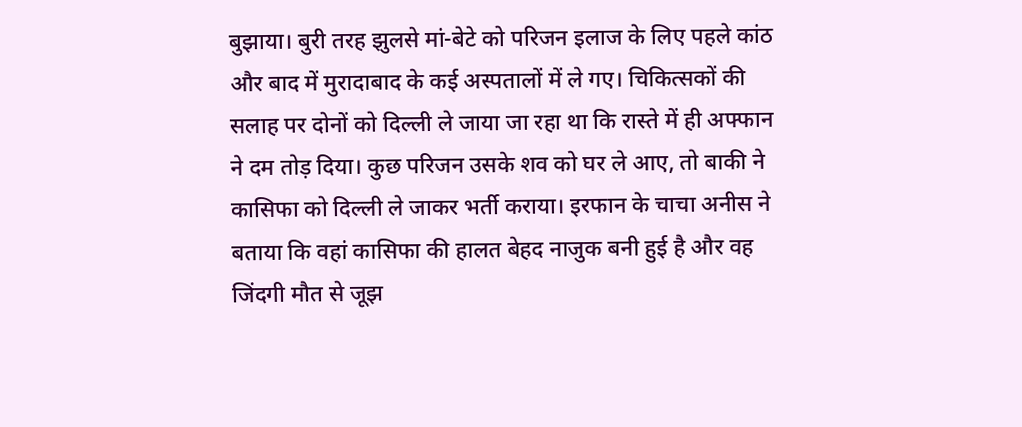बुझाया। बुरी तरह झुलसे मां-बेटे को परिजन इलाज के लिए पहले कांठ और बाद में मुरादाबाद के कई अस्पतालों में ले गए। चिकित्सकों की सलाह पर दोनों को दिल्ली ले जाया जा रहा था कि रास्ते में ही अफ्फान ने दम तोड़ दिया। कुछ परिजन उसके शव को घर ले आए, तो बाकी ने कासिफा को दिल्ली ले जाकर भर्ती कराया। इरफान के चाचा अनीस ने बताया कि वहां कासिफा की हालत बेहद नाजुक बनी हुई है और वह जिंदगी मौत से जूझ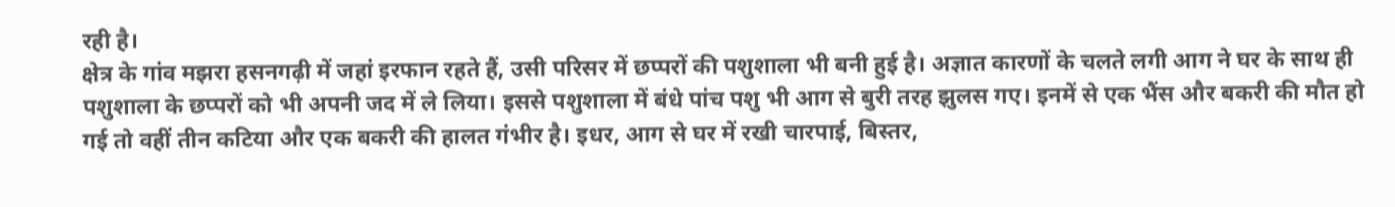रही है।
क्षेत्र के गांव मझरा हसनगढ़ी में जहां इरफान रहते हैं, उसी परिसर में छप्परों की पशुशाला भी बनी हुई है। अज्ञात कारणों के चलते लगी आग ने घर के साथ ही पशुशाला के छप्परों को भी अपनी जद में ले लिया। इससे पशुशाला में बंधे पांच पशु भी आग से बुरी तरह झुलस गए। इनमें से एक भैंस और बकरी की मौत हो गई तो वहीं तीन कटिया और एक बकरी की हालत गंभीर है। इधर, आग से घर में रखी चारपाई, बिस्तर,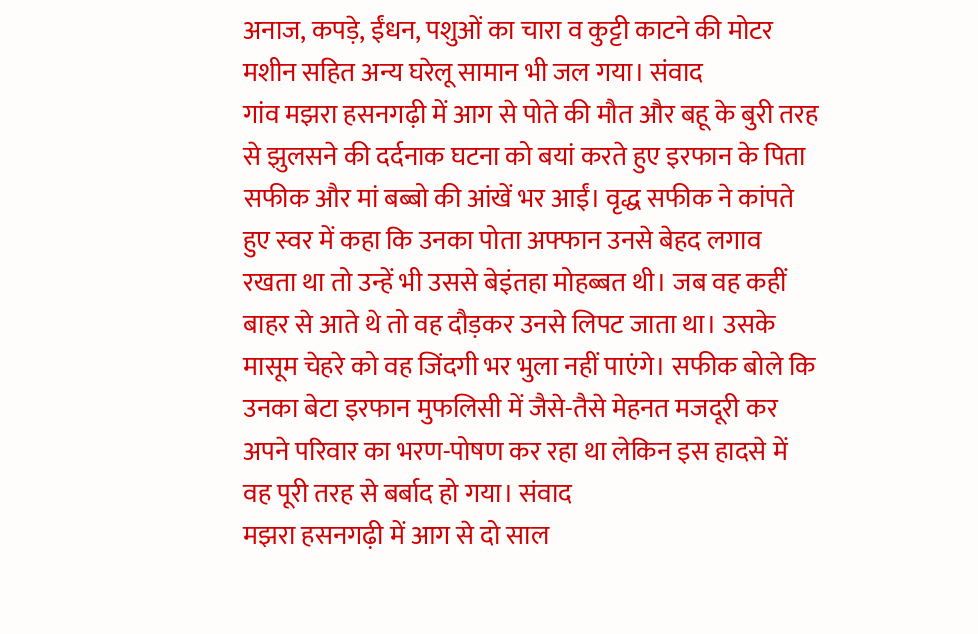अनाज, कपड़े, ईंधन, पशुओं का चारा व कुट्टी काटने की मोटर मशीन सहित अन्य घरेलू सामान भी जल गया। संवाद
गांव मझरा हसनगढ़ी में आग से पोते की मौत और बहू के बुरी तरह से झुलसने की दर्दनाक घटना को बयां करते हुए इरफान के पिता सफीक और मां बब्बो की आंखें भर आईं। वृद्ध सफीक ने कांपते हुए स्वर में कहा कि उनका पोता अफ्फान उनसे बेहद लगाव रखता था तो उन्हें भी उससे बेइंतहा मोहब्बत थी। जब वह कहीं बाहर से आते थे तो वह दौड़कर उनसे लिपट जाता था। उसके मासूम चेहरे को वह जिंदगी भर भुला नहीं पाएंगे। सफीक बोले कि उनका बेटा इरफान मुफलिसी में जैसे-तैसे मेहनत मजदूरी कर अपने परिवार का भरण-पोषण कर रहा था लेकिन इस हादसे में वह पूरी तरह से बर्बाद हो गया। संवाद
मझरा हसनगढ़ी में आग से दो साल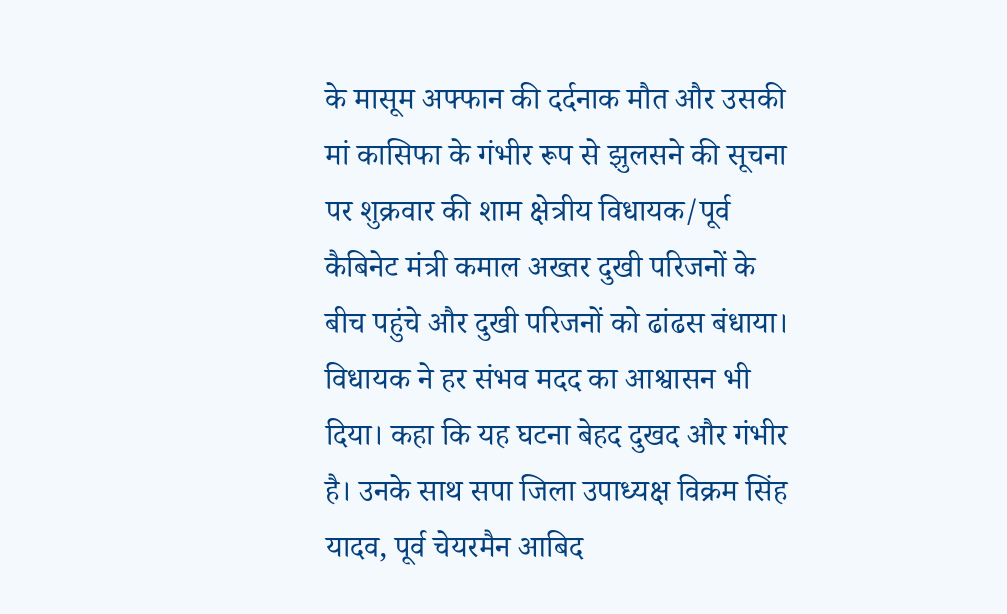के मासूम अफ्फान की दर्दनाक मौत और उसकी मां कासिफा के गंभीर रूप से झुलसने की सूचना पर शुक्रवार की शाम क्षेत्रीय विधायक/पूर्व कैबिनेट मंत्री कमाल अख्तर दुखी परिजनों के बीच पहुंचे और दुखी परिजनों को ढांढस बंधाया। विधायक ने हर संभव मदद का आश्वासन भी दिया। कहा कि यह घटना बेहद दुखद और गंभीर है। उनके साथ सपा जिला उपाध्यक्ष विक्रम सिंह यादव, पूर्व चेयरमैन आबिद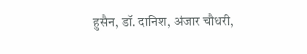हुसैन, डॉ. दानिश, अंजार चौधरी,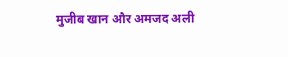मुजीब खान और अमजद अली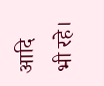आदि भी रहे।